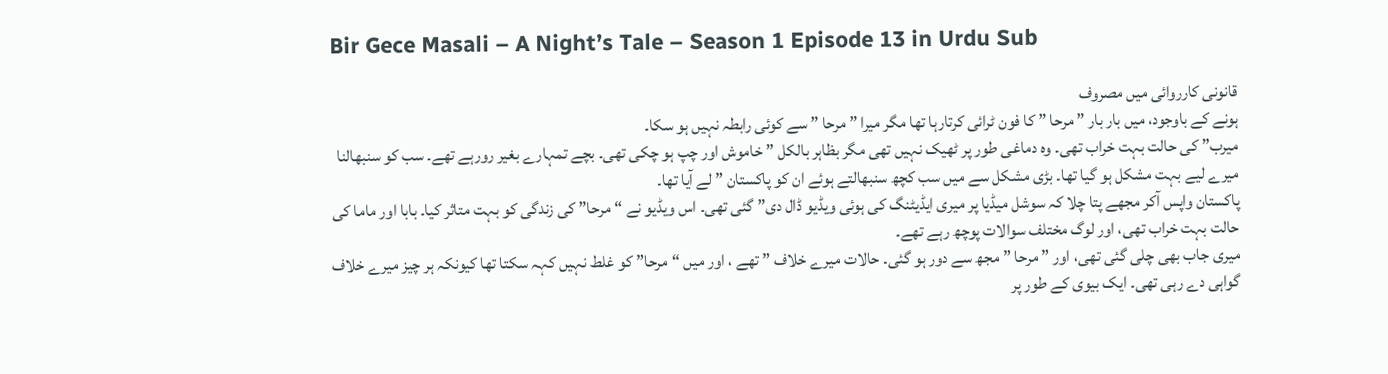Bir Gece Masali – A Night’s Tale – Season 1 Episode 13 in Urdu Sub

قانونی کارروائی میں مصروف
ہونے کے باوجود، میں بار بار ” مرحا ” کا فون ٹرائی کرتارہا تھا مگر میرا ” مرحا ” سے کوئی رابطہ نہیں ہو سکا۔
میرب” کی حالت بہت خراب تھی۔ وہ دماغی طور پر ٹھیک نہیں تھی مگر بظاہر بالکل ” خاموش اور چپ ہو چکی تھی۔ بچے تمہارے بغیر رورہے تھے۔ سب کو سنبھالنا میرے لیے بہت مشکل ہو گیا تھا۔ بڑی مشکل سے میں سب کچھ سنبھالتے ہوئے ان کو پاکستان ” لے آیا تھا۔
پاکستان واپس آکر مجھے پتا چلا کہ سوشل میڈیا پر میری ایڈیٹنگ کی ہوئی ویڈیو ڈال دی” گئی تھی۔ اس ویڈیو نے “مرحا” کی زندگی کو بہت متاثر کیا۔ بابا اور ماما کی حالت بہت خراب تھی، اور لوگ مختلف سوالات پوچھ رہے تھے۔
میری جاب بھی چلی گئی تھی، اور ” مرحا ” مجھ سے دور ہو گئی۔ حالات میرے خلاف ” تھے ، اور میں “مرحا” کو غلط نہیں کہہ سکتا تھا کیونکہ ہر چیز میرے خلاف گواہی دے رہی تھی۔ ایک بیوی کے طور پر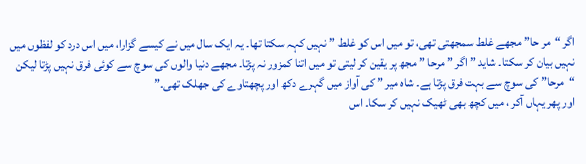اگر “مر حا” مجھے غلط سمجھتی تھی، تو میں اس کو غلط ” نہیں کہہ سکتا تھا۔ یہ ایک سال میں نے کیسے گزارا، میں اس درد کو لفظوں میں نہیں بیان کر سکتا۔ شاید ” اگر ” مرحا ” مجھ پر یقین کر لیتی تو میں اتنا کمزور نہ پڑتا۔ مجھے دنیا والوں کی سوچ سے کوئی فرق نہیں پڑتا لیکن “مرحا” کی سوچ سے بہت فرق پڑتا ہے۔ شاہ میر ” کی آواز میں گہرے دکھ اور پچھتاوے کی جھلک تھی۔”
اور پھر یہاں آکر ، میں کچھ بھی ٹھیک نہیں کر سکا۔ اس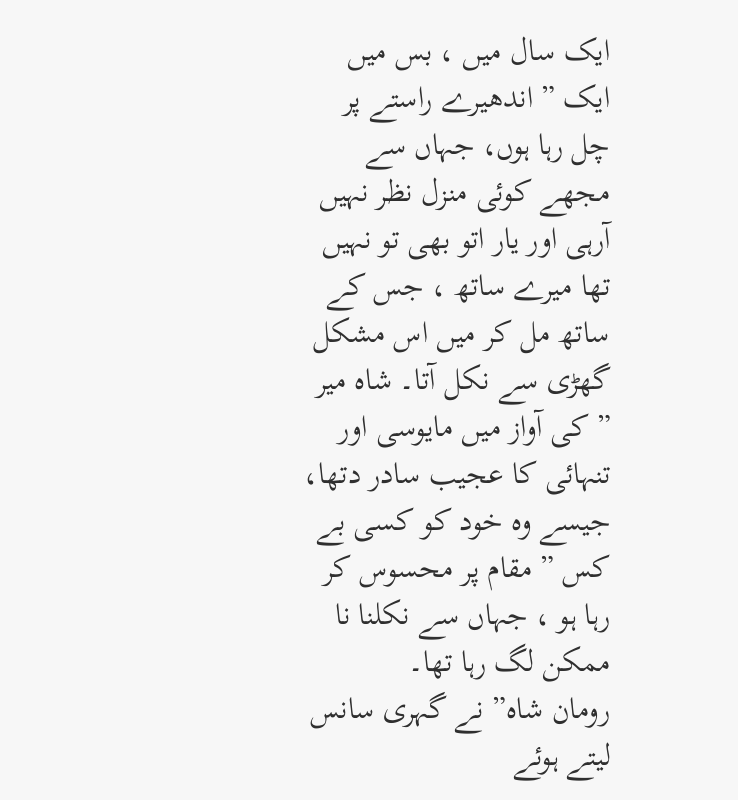ایک سال میں ، بس میں ایک ” اندھیرے راستے پر چل رہا ہوں، جہاں سے مجھے کوئی منزل نظر نہیں آرہی اور یار اتو بھی تو نہیں تھا میرے ساتھ ، جس کے ساتھ مل کر میں اس مشکل گھڑی سے نکل آتا۔ شاہ میر ” کی آواز میں مایوسی اور تنہائی کا عجیب سادر دتھا، جیسے وہ خود کو کسی بے کس ” مقام پر محسوس کر رہا ہو ، جہاں سے نکلنا نا ممکن لگ رہا تھا۔
رومان شاہ” نے گہری سانس لیتے ہوئے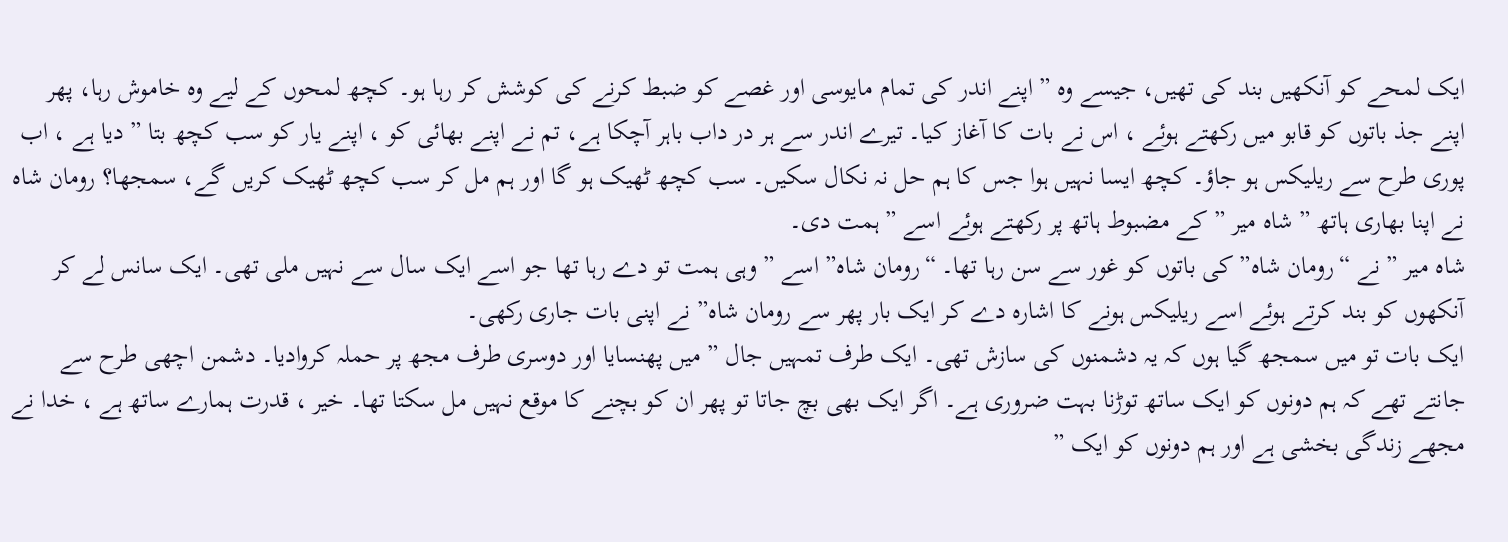ایک لمحے کو آنکھیں بند کی تھیں، جیسے وہ ” اپنے اندر کی تمام مایوسی اور غصے کو ضبط کرنے کی کوشش کر رہا ہو۔ کچھ لمحوں کے لیے وہ خاموش رہا، پھر اپنے جذ باتوں کو قابو میں رکھتے ہوئے ، اس نے بات کا آغاز کیا۔ تیرے اندر سے ہر در داب باہر آچکا ہے، تم نے اپنے بھائی کو ، اپنے یار کو سب کچھ بتا ” دیا ہے ، اب پوری طرح سے ریلیکس ہو جاؤ۔ کچھ ایسا نہیں ہوا جس کا ہم حل نہ نکال سکیں۔ سب کچھ ٹھیک ہو گا اور ہم مل کر سب کچھ ٹھیک کریں گے، سمجھا؟ رومان شاہ نے اپنا بھاری ہاتھ ” شاہ میر ” کے مضبوط ہاتھ پر رکھتے ہوئے اسے ” ہمت دی۔
شاہ میر ” نے “رومان شاہ” کی باتوں کو غور سے سن رہا تھا۔ “رومان شاہ” اسے ” وہی ہمت تو دے رہا تھا جو اسے ایک سال سے نہیں ملی تھی۔ ایک سانس لے کر آنکھوں کو بند کرتے ہوئے اسے ریلیکس ہونے کا اشارہ دے کر ایک بار پھر سے رومان شاہ” نے اپنی بات جاری رکھی۔
ایک بات تو میں سمجھ گیا ہوں کہ یہ دشمنوں کی سازش تھی۔ ایک طرف تمہیں جال ” میں پھنسایا اور دوسری طرف مجھ پر حملہ کروادیا۔ دشمن اچھی طرح سے جانتے تھے کہ ہم دونوں کو ایک ساتھ توڑنا بہت ضروری ہے۔ اگر ایک بھی بچ جاتا تو پھر ان کو بچنے کا موقع نہیں مل سکتا تھا۔ خیر ، قدرت ہمارے ساتھ ہے ، خدا نے مجھے زندگی بخشی ہے اور ہم دونوں کو ایک ”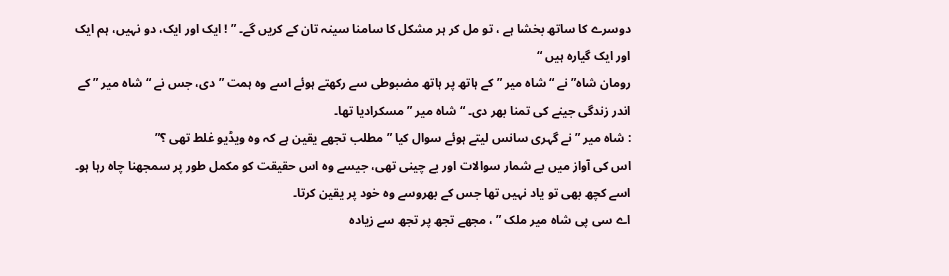دوسرے کا ساتھ بخشا ہے ، تو مل کر ہر مشکل کا سامنا سینہ تان کے کریں گے۔ ” ! ایک اور ایک، دو نہیں، ہم ایک اور ایک گیارہ ہیں “
رومان شاہ” نے “شاہ میر ” کے ہاتھ پر ہاتھ مضبوطی سے رکھتے ہوئے اسے وہ ہمت ” دی، جس نے “شاہ میر ” کے اندر زندگی جینے کی تمنا بھر دی۔ “شاہ میر ” مسکرادیا تھا۔
: شاہ میر ” نے گہری سانس لیتے ہوئے سوال کیا ” مطلب تجھے یقین ہے کہ وہ ویڈیو غلط تھی ؟”
اس کی آواز میں بے شمار سوالات اور بے چینی تھی، جیسے وہ اس حقیقت کو مکمل طور پر سمجھنا چاہ رہا ہو۔ اسے کچھ بھی تو یاد نہیں تھا جس کے بھروسے وہ خود پر یقین کرتا۔
اے سی پی شاہ میر ملک ” ، مجھے تجھ پر تجھ سے زیادہ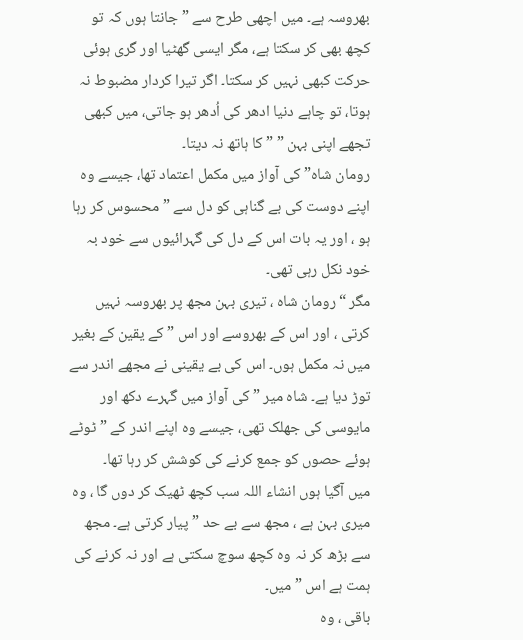بھروسہ ہے۔ میں اچھی طرح سے ” جانتا ہوں کہ تو کچھ بھی کر سکتا ہے، مگر ایسی گھٹیا اور گری ہوئی حرکت کبھی نہیں کر سکتا۔ اگر تیرا کردار مضبوط نہ ہوتا، تو چاہے دنیا ادھر کی اُدھر ہو جاتی، میں کبھی تجھے اپنی بہن ” ” کا ہاتھ نہ دیتا۔
رومان شاہ” کی آواز میں مکمل اعتماد تھا، جیسے وہ اپنے دوست کی بے گناہی کو دل سے ” محسوس کر رہا ہو ، اور یہ بات اس کے دل کی گہرائیوں سے خود بہ خود نکل رہی تھی۔
مگر “رومان شاہ ، تیری بہن مجھ پر بھروسہ نہیں کرتی ، اور اس کے بھروسے اور اس ” کے یقین کے بغیر میں نہ مکمل ہوں۔ اس کی بے یقینی نے مجھے اندر سے توڑ دیا ہے۔ شاہ میر ” کی آواز میں گہرے دکھ اور مایوسی کی جھلک تھی، جیسے وہ اپنے اندر کے ” ٹوٹے ہوئے حصوں کو جمع کرنے کی کوشش کر رہا تھا۔
میں آگیا ہوں انشاء اللہ سب کچھ ٹھیک کر دوں گا ، وہ میری بہن ہے ، مجھ سے بے حد ” پیار کرتی ہے۔ مجھ سے بڑھ کر نہ وہ کچھ سوچ سکتی ہے اور نہ کرنے کی ہمت ہے اس ” میں۔
باقی ، وہ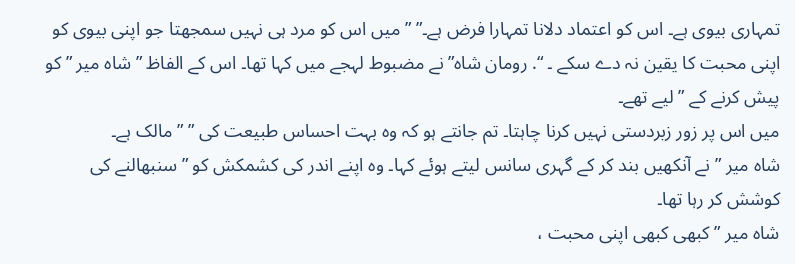تمہاری بیوی ہے۔ اس کو اعتماد دلانا تمہارا فرض ہے۔” ” میں اس کو مرد ہی نہیں سمجھتا جو اپنی بیوی کو اپنی محبت کا یقین نہ دے سکے ۔ “. رومان شاہ” نے مضبوط لہجے میں کہا تھا۔ اس کے الفاظ ” شاہ میر ” کو پیش کرنے کے ” لیے تھے۔
میں اس پر زور زبردستی نہیں کرنا چاہتا۔ تم جانتے ہو کہ وہ بہت احساس طبیعت کی ” ” مالک ہے۔
شاہ میر ” نے آنکھیں بند کر کے گہری سانس لیتے ہوئے کہا۔ وہ اپنے اندر کی کشمکش کو ” سنبھالنے کی کوشش کر رہا تھا۔
شاہ میر ” کبھی کبھی اپنی محبت ،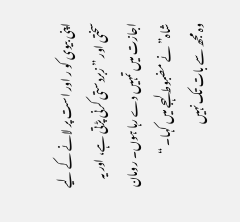اپنی بیوی کو ر اور است پر لانے کے لیے سختی اور ” زبردستی کرنی پڑتی ہے، اور یہ اجازت میں تمہیں دے رہا ہوں۔ رومان شاہ” نے مضبوط لہجے میں کہا۔ “
وہ مجھ سے بات تک نہیں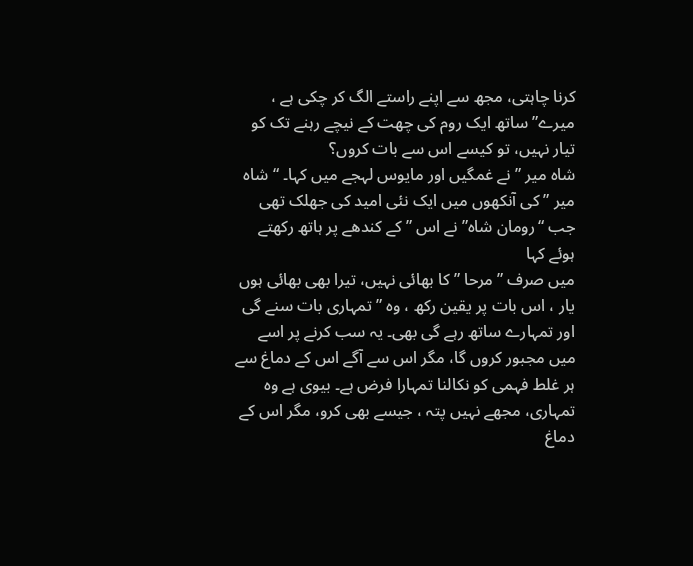کرنا چاہتی، مجھ سے اپنے راستے الگ کر چکی ہے ، میرے” ساتھ ایک روم کی چھت کے نیچے رہنے تک کو تیار نہیں، تو کیسے اس سے بات کروں؟
شاہ میر ” نے غمگیں اور مایوس لہجے میں کہا۔ “شاہ میر ” کی آنکھوں میں ایک نئی امید کی جھلک تھی جب “رومان شاہ” نے اس ” کے کندھے پر ہاتھ رکھتے ہوئے کہا
میں صرف ” مرحا ” کا بھائی نہیں، تیرا بھی بھائی ہوں یار ، اس بات پر یقین رکھ ، وہ ” تمہاری بات سنے گی اور تمہارے ساتھ رہے گی بھی۔ یہ سب کرنے پر اسے میں مجبور کروں گا، مگر اس سے آگے اس کے دماغ سے ہر غلط فہمی کو نکالنا تمہارا فرض ہے۔ بیوی ہے وہ تمہاری، مجھے نہیں پتہ ، جیسے بھی کرو، مگر اس کے دماغ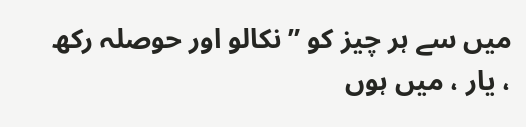میں سے ہر چیز کو ” نکالو اور حوصلہ رکھ ، یار ، میں ہوں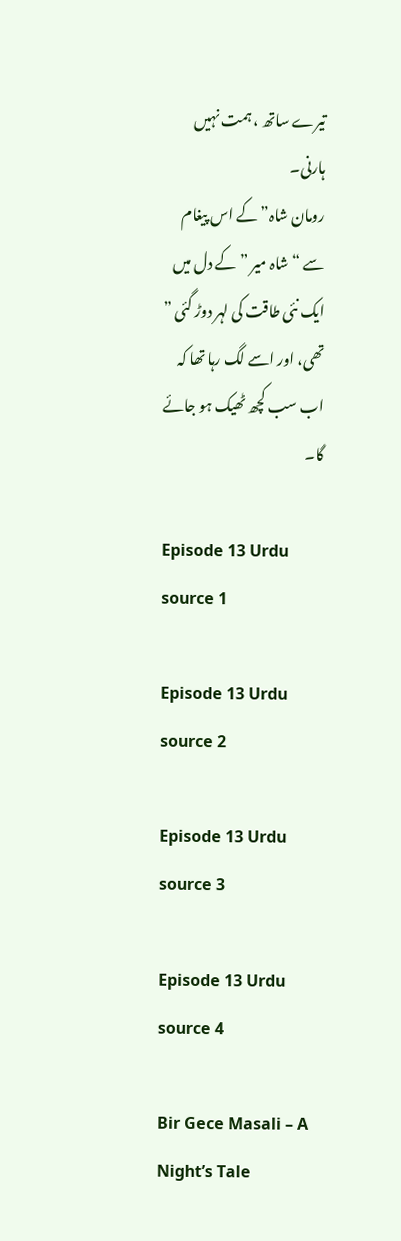تیرے ساتھ ، ہمت نہیں ہارنی۔
رومان شاہ” کے اس پیغام سے “شاہ میر ” کے دل میں ایک نئی طاقت کی لہر دوڑ گئی ” تھی، اور اسے لگ رہا تھا کہ اب سب کچھ ٹھیک ہو جائے گا۔

Episode 13 Urdu source 1

Episode 13 Urdu source 2

Episode 13 Urdu source 3

Episode 13 Urdu source 4

Bir Gece Masali – A Night’s Tale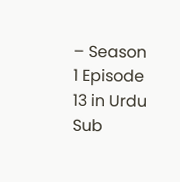– Season 1 Episode 13 in Urdu Sub